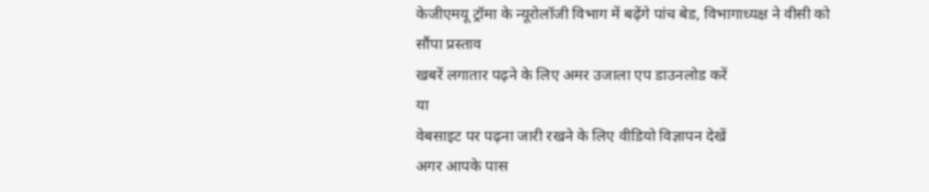केजीएमयू ट्रॉमा के न्यूरोलॉजी विभाग में बढ़ेंगे पांच बेड, विभागाध्यक्ष ने वीसी को सौंपा प्रस्ताव
खबरें लगातार पढ़ने के लिए अमर उजाला एप डाउनलोड करें
या
वेबसाइट पर पढ़ना जारी रखने के लिए वीडियो विज्ञापन देखें
अगर आपके पास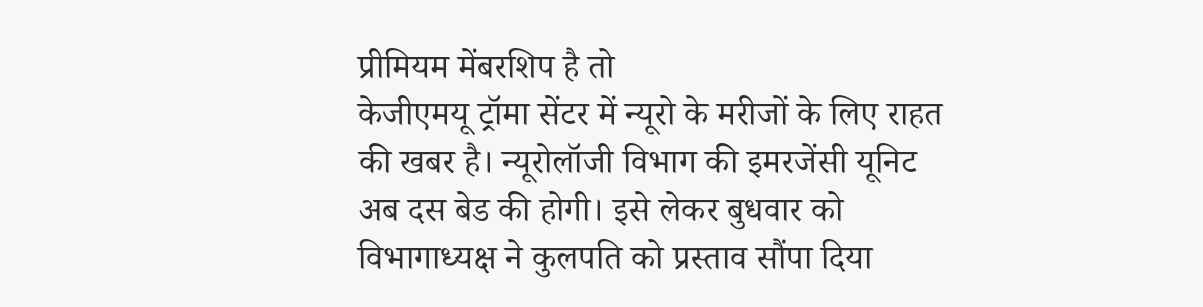प्रीमियम मेंबरशिप है तो
केजीएमयू ट्रॉमा सेंटर में न्यूरो के मरीजों के लिए राहत की खबर है। न्यूरोलॉजी विभाग की इमरजेंसी यूनिट अब दस बेड की होगी। इसे लेकर बुधवार को विभागाध्यक्ष ने कुलपति को प्रस्ताव सौंपा दिया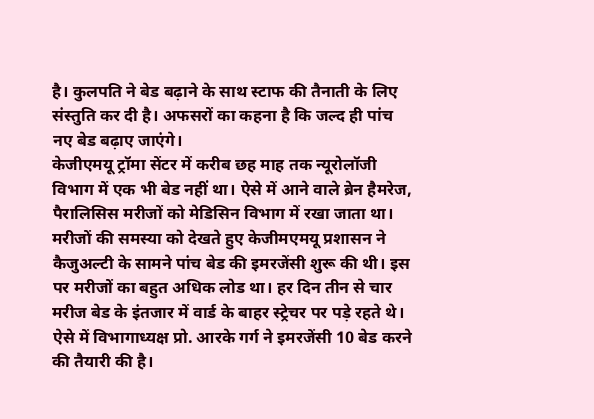है। कुलपति ने बेड बढ़ाने के साथ स्टाफ की तैनाती के लिए संस्तुति कर दी है। अफसरों का कहना है कि जल्द ही पांच नए बेड बढ़ाए जाएंगे।
केजीएमयू ट्रॉमा सेंटर में करीब छह माह तक न्यूरोलॉजी विभाग में एक भी बेड नहीं था। ऐसे में आने वाले ब्रेन हैमरेज, पैरालिसिस मरीजों को मेडिसिन विभाग में रखा जाता था। मरीजों की समस्या को देखते हुए केजीमएमयू प्रशासन ने कैजुअल्टी के सामने पांच बेड की इमरजेंसी शुरू की थी। इस पर मरीजों का बहुत अधिक लोड था। हर दिन तीन से चार मरीज बेड के इंतजार में वार्ड के बाहर स्ट्रेचर पर पड़े रहते थे।
ऐसे में विभागाध्यक्ष प्रो. आरके गर्ग ने इमरजेंसी 10 बेड करने की तैयारी की है।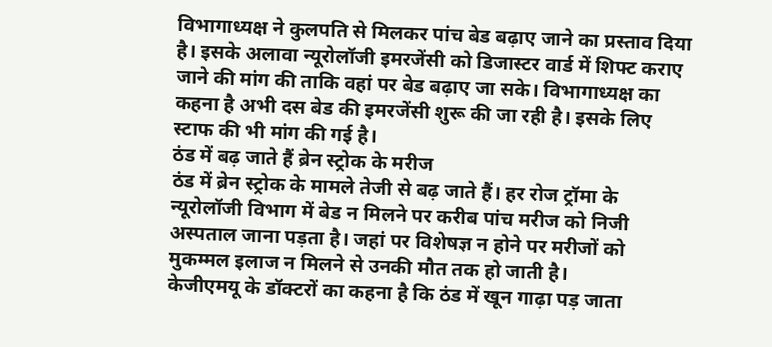विभागाध्यक्ष ने कुलपति से मिलकर पांच बेड बढ़ाए जाने का प्रस्ताव दिया है। इसके अलावा न्यूरोलॉजी इमरजेंसी को डिजास्टर वार्ड में शिफ्ट कराए जाने की मांग की ताकि वहां पर बेड बढ़ाए जा सके। विभागाध्यक्ष का कहना है अभी दस बेड की इमरजेंसी शुरू की जा रही है। इसके लिए स्टाफ की भी मांग की गई है।
ठंड में बढ़ जाते हैं ब्रेन स्ट्रोक के मरीज
ठंड में ब्रेन स्ट्रोक के मामले तेजी से बढ़ जाते हैं। हर रोज ट्रॉमा के न्यूरोलॉजी विभाग में बेड न मिलने पर करीब पांच मरीज को निजी अस्पताल जाना पड़ता है। जहां पर विशेषज्ञ न होने पर मरीजों को मुकम्मल इलाज न मिलने से उनकी मौत तक हो जाती है।
केजीएमयू के डॉक्टरों का कहना है कि ठंड में खून गाढ़ा पड़ जाता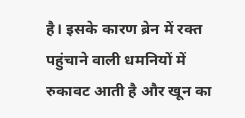है। इसके कारण ब्रेन में रक्त पहुंचाने वाली धमनियों में रुकावट आती है और खून का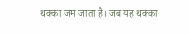थक्का जम जाता है। जब यह थक्का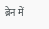ब्रेन में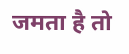जमता है तो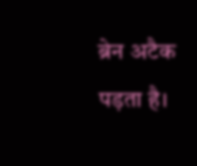ब्रेन अटैक पड़ता है।